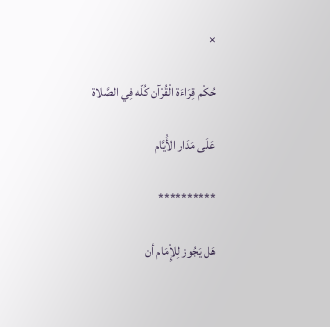×

حُكْم قِرَاءَة الْقُرْآن كُلّه فِي الصَّلاة

عَلَى مَدَار الأَْيَّام

**********

هَل يَجُوز لِلإِْمَام أن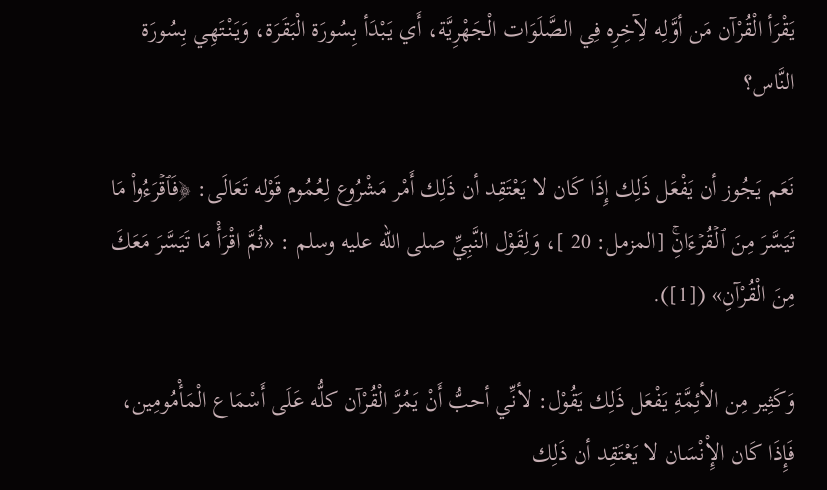يَقْرَأ الْقُرْآن مَن أوَّلِه لآِخِرِه فِي الصَّلَوَات الْجَهْرِيَّة، أَي يَبْدَأ بِسُورَة الْبَقَرَة، وَيَنْتَهِي بِسُورَة النَّاس؟

نَعَم يَجُوز أن يَفْعَل ذَلِك إِذَا كَان لا يَعْتَقِد أن ذَلِك أَمْر مَشْرُوع لِعُمُوم قَوْله تَعَالَى: ﴿فَٱقۡرَءُواْ مَا تَيَسَّرَ مِنَ ٱلۡقُرۡءَانِۚ [المزمل: 20 ]، وَلِقَوْل النَّبِيِّ صلى الله عليه وسلم : «ثُمَّ اقْرَأْ مَا تَيَسَّرَ مَعَكَ مِنَ الْقُرْآنِ» ([1]).

وَكَثِير مِن الأئِمَّةِ يَفْعَل ذَلِك يَقُوْل: لأنِّي أحبُّ أَنْ يَمُرَّ الْقُرْآن كلُّه عَلَى أَسْمَاع الْمَأْمُومِين، فَإِذَا كَان الإِْنْسَان لا يَعْتَقِد أن ذَلِك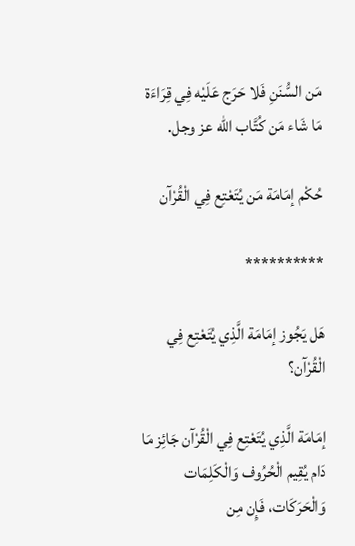مَن السُّنَنِ فَلا حَرَج عَلَيْه فِي قِرَاءَة مَا شَاء مَن كُتَّاب الله عز وجل.

حُكْم إمَامَة مَن يُتَعْتِع فِي الْقُرْآن

**********

هَل يَجُوز إمَامَة الَّذِي يُتَعْتِع فِي الْقُرْآن؟

إمَامَة الَّذِي يُتَعْتِع فِي الْقُرْآن جَائِز مَا دَام يُقِيم الْحُرُوف وَالْكَلِمَات وَالْحَرَكَات، فَإِن مِن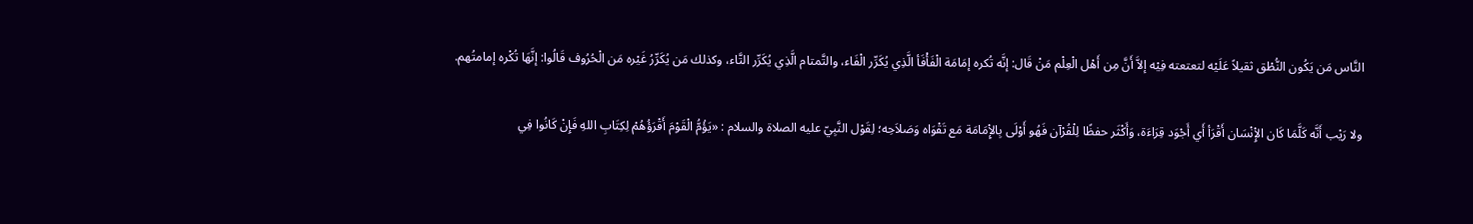النَّاس مَن يَكُون النُّطْق ثقيلاً عَلَيْه لتعتعته فِيْه إلاَّ أَنَّ مِن أَهْل الْعِلْم مَنْ قَال: إنَّه تُكره إمَامَة الْفَأْفَأ الَّذِي يُكَرِّر الْفَاء، والتَّمتام الَّذِي يُكَرِّر التَّاء، وكذلك مَن يُكَرِّرُ غَيْره مَن الْحُرُوف قَالُوا: إنَّهَا تُكْره إمامتُهم.

ولا رَيْب أَنَّه كَلَّمَا كَان الإِْنْسَان أَقْرَأ أَي أَجْوَد قِرَاءَة، وَأَكْثَر حفظًا لِلْقُرْآن فَهُو أَوْلَى بِالإِْمَامَة مَع تَقْوَاه وَصَلاَحِه؛ لِقَوْل النَّبِيّ عليه الصلاة والسلام : «يَؤُمُّ الْقَوْمَ أَقْرَؤُهُمْ لِكِتَابِ اللهِ فَإِنْ كَانُوا فِي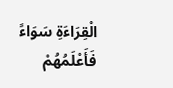الْقِرَاءَةِ سَوَاءً فَأَعْلَمُهُمْ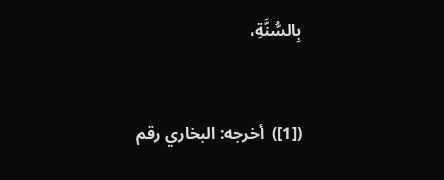بِالسُّنَّةِ،


([1])  أخرجه: البخاري رقم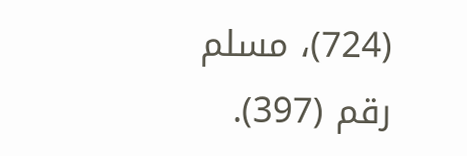(724)، مسلم رقم (397).